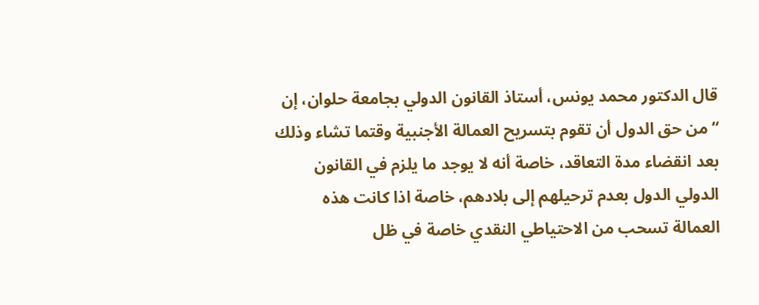قال الدكتور محمد يونس، أستاذ القانون الدولي بجامعة حلوان، إن “من حق الدول أن تقوم بتسريح العمالة الأجنبية وقتما تشاء وذلك بعد انقضاء مدة التعاقد، خاصة أنه لا يوجد ما يلزم في القانون الدولي الدول بعدم ترحيلهم إلى بلادهم، خاصة اذا كانت هذه العمالة تسحب من الاحتياطي النقدي خاصة في ظل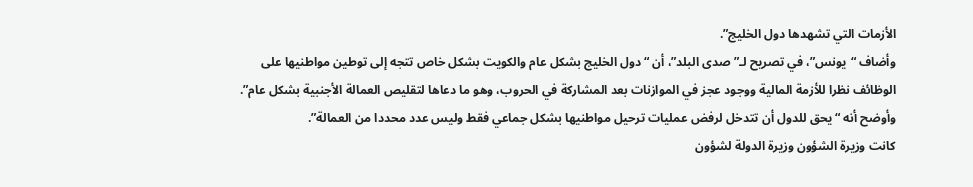الأزمات التي تشهدها دول الخليج”.
وأضاف “يونس”، في تصريح لـ”صدى البلد”، أن “دول الخليج بشكل عام والكويت بشكل خاص تتجه إلى توطين مواطنيها على الوظائف نظرا للأزمة المالية ووجود عجز في الموازنات بعد المشاركة في الحروب، وهو ما دعاها لتقليص العمالة الأجنبية بشكل عام”.
وأوضح أنه “يحق للدول أن تتدخل لرفض عمليات ترحيل مواطنيها بشكل جماعي فقط وليس عدد محددا من العمالة”.
كانت وزيرة الشؤون وزيرة الدولة لشؤون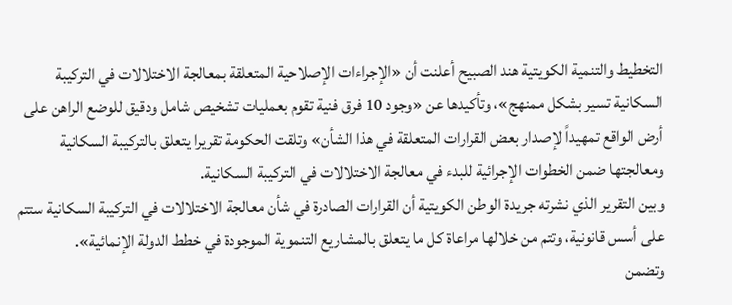التخطيط والتنمية الكويتية هند الصبيح أعلنت أن «الإجراءات الإصلاحية المتعلقة بمعالجة الاختلالات في التركيبة السكانية تسير بشكل ممنهج»، وتأكيدها عن «وجود 10 فرق فنية تقوم بعمليات تشخيص شامل ودقيق للوضع الراهن على أرض الواقع تمهيداً لإصدار بعض القرارات المتعلقة في هذا الشأن» وتلقت الحكومة تقريرا يتعلق بالتركيبة السكانية ومعالجتها ضمن الخطوات الإجرائية للبدء في معالجة الاختلالات في التركيبة السكانية.
وبين التقرير الذي نشرته جريدة الوطن الكويتية أن القرارات الصادرة في شأن معالجة الاختلالات في التركيبة السكانية ستتم على أسس قانونية، وتتم من خلالها مراعاة كل ما يتعلق بالمشاريع التنموية الموجودة في خطط الدولة الإنمائية».
وتضمن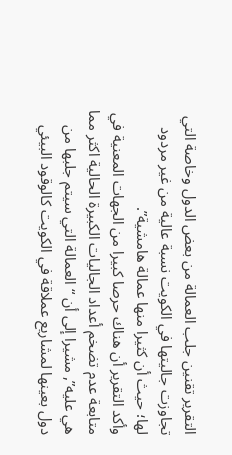التقرير تقنين جلب العمالة من بعض الدول وخاصة التي تجاوزت جاليتها في الكويت نسبة عالية من غير مردود لها؛ حيث أن كثيرا منها عمالة هامشية”.
وأكد التقرير أن هناك حرصا كبيرا من الجهات المعنية في متابعة عدم تضخم أعداد الجاليات الكبيرة الحالية اكثر مما هي عليه”, مشيرا إلى أن “العمالة التي سيتم جلبها من دول بعينها لمشاريع عملاقة في الكويت كالوقود البيئي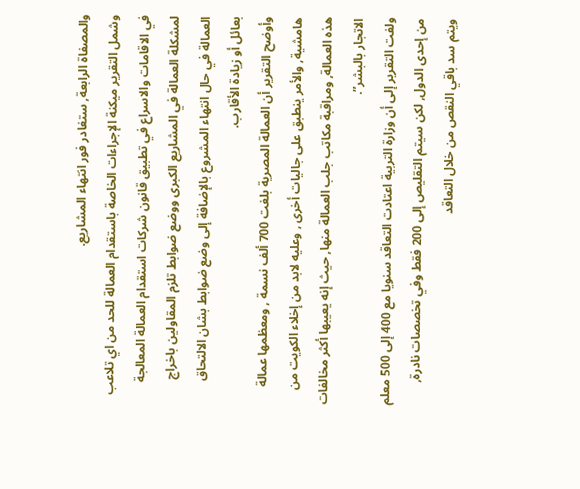والمصفاة الرابعة, ستغادر فور انتهاء المشاريع.
وشمل التقرير ميكنة الإجراءات الخاصة باستقدام العمالة للحد من اي تلاعب في الاقامات والاسراع في تطبيق قانون شركات استقدام العمالة المعالجة لمشكلة العمالة في المشاريع الكبرى ووضع ضوابط تلزم المقاولين باخراج العمالة في حال انتهاء المشروع بالإضافة إلى وضع ضوابط بشان الالتحاق بعائل أو زيادة الأقارب.
وأوضح التقرير أن العمالة المصرية بلغت 700 ألف نسمة , ومعظمها عمالة هامشية, والأمر ينطبق على جاليات أخرى , وعليه لابد من إخلاء الكويت من هذه العمالة, ومراقبة مكاتب جلب العمالة منها, حيث إنه يعيبها أكثر مخالفات الاتجار بالبشر”.
ولفت التقرير إلى أن وزارة التربية اعتادت التعاقد سنويا مع 400 إلى 500 معلم من إحدى الدول, لكن سيتم التقليص إلى 200 فقط وفي تخصصات نادرة, ويتم سد باقي النقص من خلال التعاقد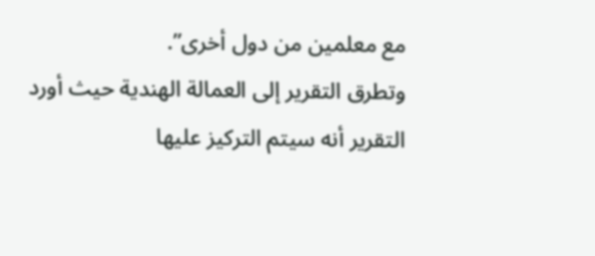مع معلمين من دول أخرى”.
وتطرق التقرير إلى العمالة الهندية حيث أورد التقرير أنه سيتم التركيز عليها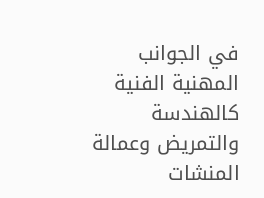في الجوانب المهنية الفنية كالهندسة والتمريض وعمالة المنشات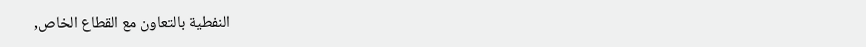النفطية بالتعاون مع القطاع الخاص,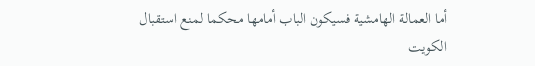أما العمالة الهامشية فسيكون الباب أمامها محكما لمنع استقبال الكويت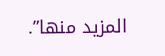المزيد منها”.